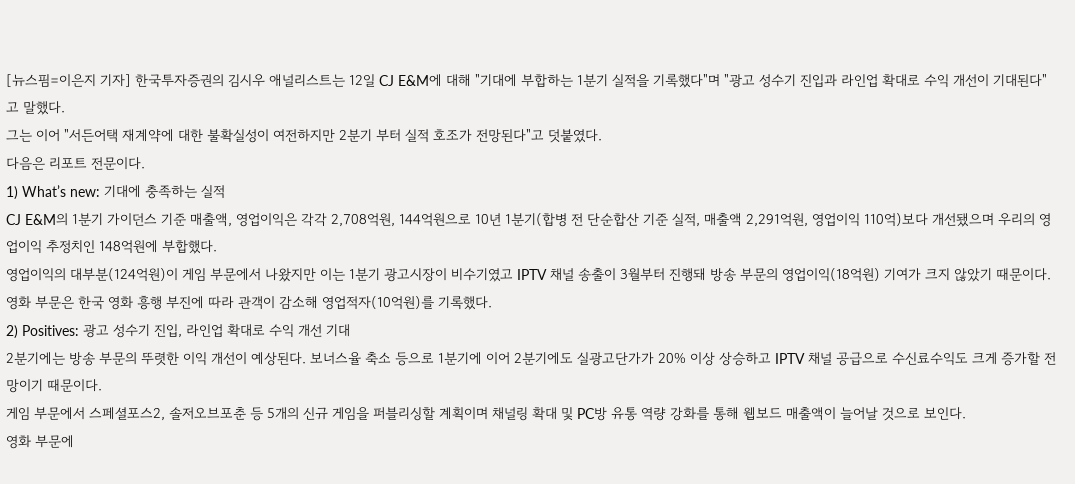[뉴스핌=이은지 기자] 한국투자증권의 김시우 애널리스트는 12일 CJ E&M에 대해 "기대에 부합하는 1분기 실적을 기록했다"며 "광고 성수기 진입과 라인업 확대로 수익 개선이 기대된다"고 말했다.
그는 이어 "서든어택 재계약에 대한 불확실성이 여전하지만 2분기 부터 실적 호조가 전망된다"고 덧붙였다.
다음은 리포트 전문이다.
1) What’s new: 기대에 충족하는 실적
CJ E&M의 1분기 가이던스 기준 매출액, 영업이익은 각각 2,708억원, 144억원으로 10년 1분기(합병 전 단순합산 기준 실적, 매출액 2,291억원, 영업이익 110억)보다 개선됐으며 우리의 영업이익 추정치인 148억원에 부합했다.
영업이익의 대부분(124억원)이 게임 부문에서 나왔지만 이는 1분기 광고시장이 비수기였고 IPTV 채널 송출이 3월부터 진행돼 방송 부문의 영업이익(18억원) 기여가 크지 않았기 때문이다.
영화 부문은 한국 영화 흥행 부진에 따라 관객이 감소해 영업적자(10억원)를 기록했다.
2) Positives: 광고 성수기 진입, 라인업 확대로 수익 개선 기대
2분기에는 방송 부문의 뚜렷한 이익 개선이 예상된다. 보너스율 축소 등으로 1분기에 이어 2분기에도 실광고단가가 20% 이상 상승하고 IPTV 채널 공급으로 수신료수익도 크게 증가할 전망이기 때문이다.
게임 부문에서 스페셜포스2, 솔저오브포춘 등 5개의 신규 게임을 퍼블리싱할 계획이며 채널링 확대 및 PC방 유통 역량 강화를 통해 웹보드 매출액이 늘어날 것으로 보인다.
영화 부문에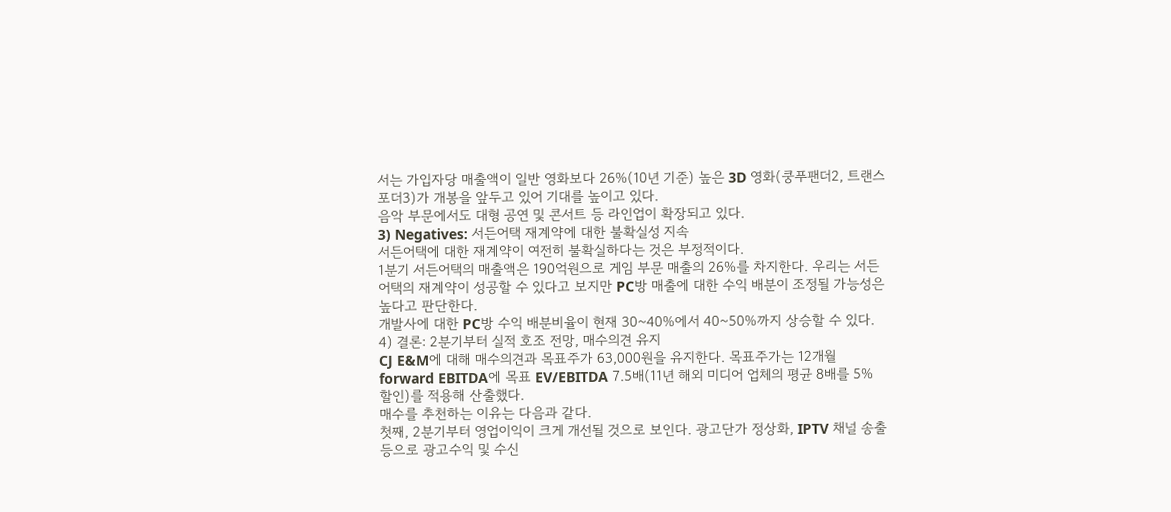서는 가입자당 매출액이 일반 영화보다 26%(10년 기준) 높은 3D 영화(쿵푸팬더2, 트랜스포더3)가 개봉을 앞두고 있어 기대를 높이고 있다.
음악 부문에서도 대형 공연 및 콘서트 등 라인업이 확장되고 있다.
3) Negatives: 서든어택 재계약에 대한 불확실성 지속
서든어택에 대한 재계약이 여전히 불확실하다는 것은 부정적이다.
1분기 서든어택의 매출액은 190억원으로 게임 부문 매출의 26%를 차지한다. 우리는 서든어택의 재계약이 성공할 수 있다고 보지만 PC방 매출에 대한 수익 배분이 조정될 가능성은 높다고 판단한다.
개발사에 대한 PC방 수익 배분비율이 현재 30~40%에서 40~50%까지 상승할 수 있다.
4) 결론: 2분기부터 실적 호조 전망, 매수의견 유지
CJ E&M에 대해 매수의견과 목표주가 63,000원을 유지한다. 목표주가는 12개월 forward EBITDA에 목표 EV/EBITDA 7.5배(11년 해외 미디어 업체의 평균 8배를 5% 할인)를 적용해 산출했다.
매수를 추천하는 이유는 다음과 같다.
첫째, 2분기부터 영업이익이 크게 개선될 것으로 보인다. 광고단가 정상화, IPTV 채널 송출 등으로 광고수익 및 수신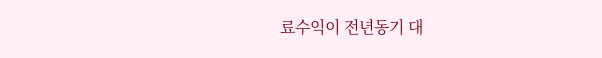료수익이 전년동기 대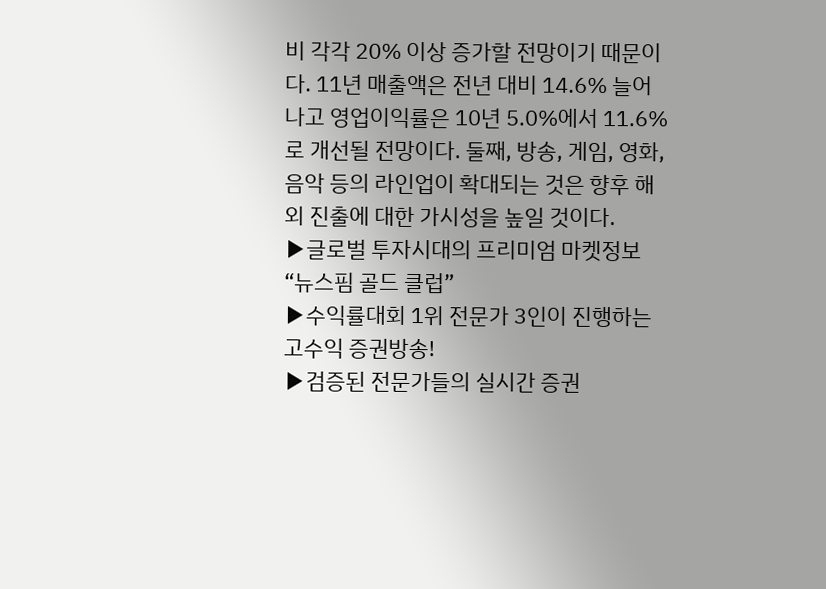비 각각 20% 이상 증가할 전망이기 때문이다. 11년 매출액은 전년 대비 14.6% 늘어나고 영업이익률은 10년 5.0%에서 11.6%로 개선될 전망이다. 둘째, 방송, 게임, 영화, 음악 등의 라인업이 확대되는 것은 향후 해외 진출에 대한 가시성을 높일 것이다.
▶글로벌 투자시대의 프리미엄 마켓정보 “뉴스핌 골드 클럽”
▶수익률대회 1위 전문가 3인이 진행하는 고수익 증권방송!
▶검증된 전문가들의 실시간 증권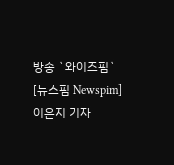방송 `와이즈핌`
[뉴스핌 Newspim]이은지 기자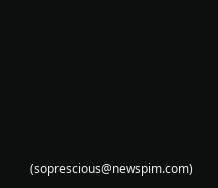(soprescious@newspim.com)